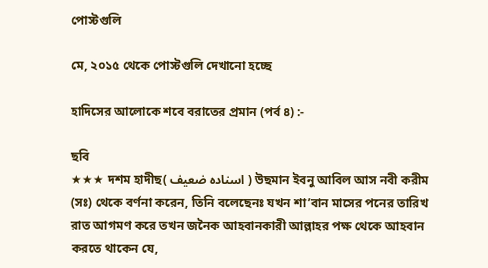পোস্টগুলি

মে, ২০১৫ থেকে পোস্টগুলি দেখানো হচ্ছে

হাদিসের আলোকে শবে বরাতের প্রমান (পর্ব ৪) :-

ছবি
★★★ দশম হাদীছ( اسناده ضعيف ) উছমান ইবনু আবিল আস নবী করীম (সঃ) থেকে বর্ণনা করেন, তিনি বলেছেনঃ যখন শা’বান মাসের পনের তারিখ রাত আগমণ করে তখন জনৈক আহবানকারী আল্লাহর পক্ষ থেকে আহবান করতে থাকেন যে,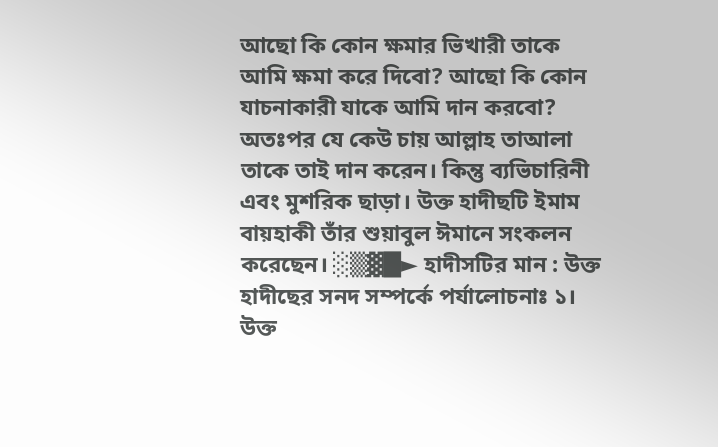আছো কি কোন ক্ষমার ভিখারী তাকে আমি ক্ষমা করে দিবো? আছো কি কোন যাচনাকারী যাকে আমি দান করবো? অতঃপর যে কেউ চায় আল্লাহ তাআলা তাকে তাই দান করেন। কিন্তু ব্যভিচারিনী এবং মুশরিক ছাড়া। উক্ত হাদীছটি ইমাম বায়হাকী তাঁর শুয়াবুল ঈমানে সংকলন করেছেন। ░▒▓█► হাদীসটির মান : উক্ত হাদীছের সনদ সম্পর্কে পর্যালোচনাঃ ১। উক্ত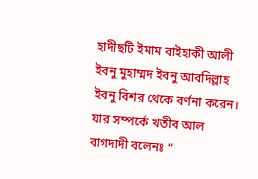হাদীছটি ইমাম বাইহাকী আলী ইবনু মুহাম্মদ ইবনু আবদিল্লাহ ইবনু বিশর থেকে বর্ণনা করেন। যার সম্পর্কে খতীব আল বাগদাদী বলেনঃ “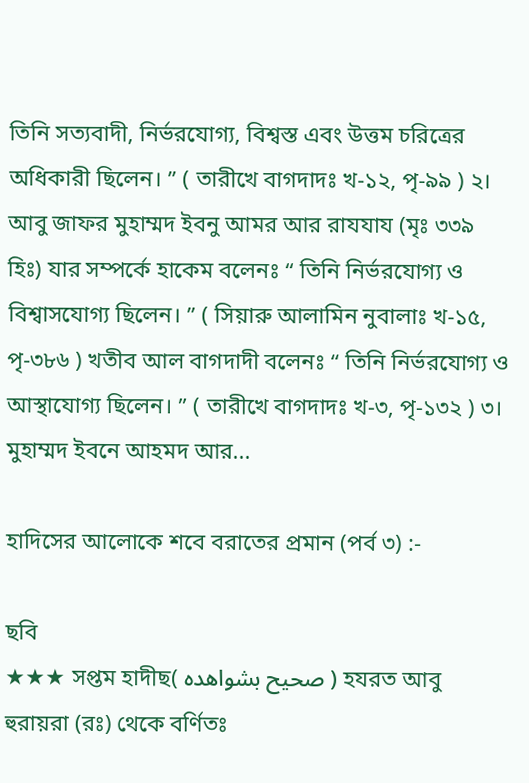তিনি সত্যবাদী, নির্ভরযোগ্য, বিশ্বস্ত এবং উত্তম চরিত্রের অধিকারী ছিলেন। ” ( তারীখে বাগদাদঃ খ-১২, পৃ-৯৯ ) ২। আবু জাফর মুহাম্মদ ইবনু আমর আর রাযযায (মৃঃ ৩৩৯ হিঃ) যার সম্পর্কে হাকেম বলেনঃ “ তিনি নির্ভরযোগ্য ও বিশ্বাসযোগ্য ছিলেন। ” ( সিয়ারু আলামিন নুবালাঃ খ-১৫, পৃ-৩৮৬ ) খতীব আল বাগদাদী বলেনঃ “ তিনি নির্ভরযোগ্য ও আস্থাযোগ্য ছিলেন। ” ( তারীখে বাগদাদঃ খ-৩, পৃ-১৩২ ) ৩। মুহাম্মদ ইবনে আহমদ আর...

হাদিসের আলোকে শবে বরাতের প্রমান (পর্ব ৩) :-

ছবি
★★★ সপ্তম হাদীছ( صحيح بشواهده ) হযরত আবু হুরায়রা (রঃ) থেকে বর্ণিতঃ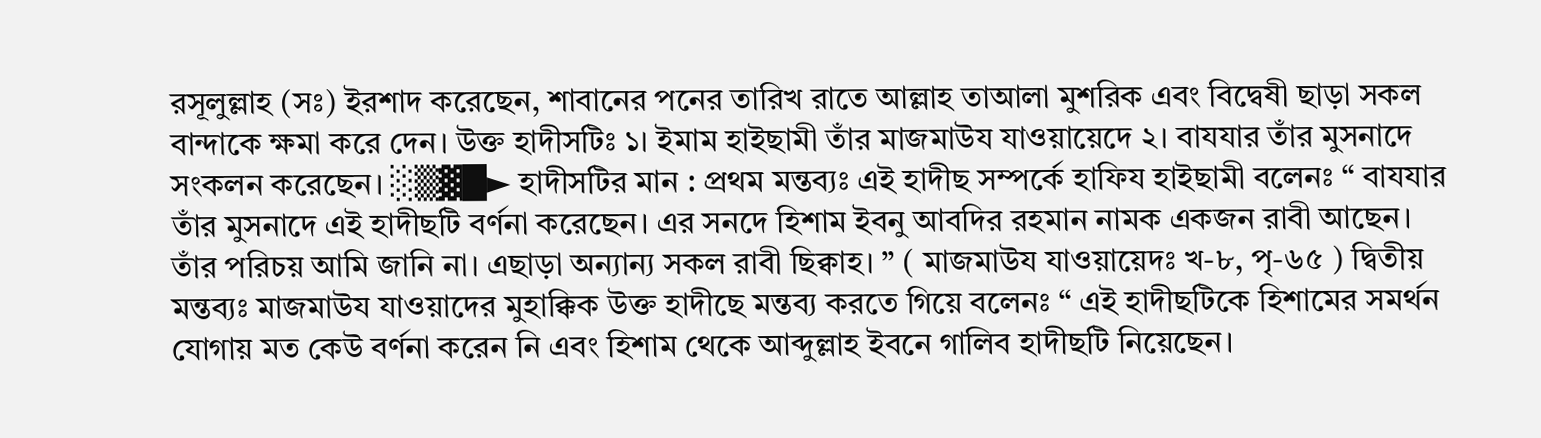রসূলুল্লাহ (সঃ) ইরশাদ করেছেন, শাবানের পনের তারিখ রাতে আল্লাহ তাআলা মুশরিক এবং বিদ্বেষী ছাড়া সকল বান্দাকে ক্ষমা করে দেন। উক্ত হাদীসটিঃ ১। ইমাম হাইছামী তাঁর মাজমাউয যাওয়ায়েদে ২। বাযযার তাঁর মুসনাদে সংকলন করেছেন। ░▒▓█► হাদীসটির মান : প্রথম মন্তব্যঃ এই হাদীছ সম্পর্কে হাফিয হাইছামী বলেনঃ “ বাযযার তাঁর মুসনাদে এই হাদীছটি বর্ণনা করেছেন। এর সনদে হিশাম ইবনু আবদির রহমান নামক একজন রাবী আছেন। তাঁর পরিচয় আমি জানি না। এছাড়া অন্যান্য সকল রাবী ছিক্বাহ। ” ( মাজমাউয যাওয়ায়েদঃ খ-৮, পৃ-৬৫ ) দ্বিতীয় মন্তব্যঃ মাজমাউয যাওয়াদের মুহাক্কিক উক্ত হাদীছে মন্তব্য করতে গিয়ে বলেনঃ “ এই হাদীছটিকে হিশামের সমর্থন যোগায় মত কেউ বর্ণনা করেন নি এবং হিশাম থেকে আব্দুল্লাহ ইবনে গালিব হাদীছটি নিয়েছেন।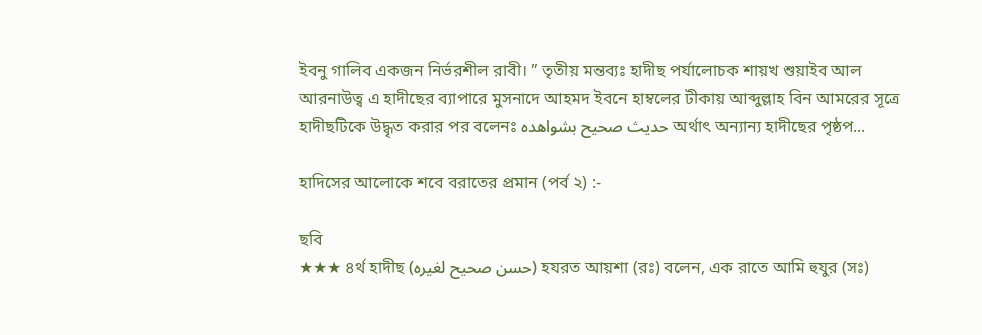ইবনু গালিব একজন নির্ভরশীল রাবী। ” তৃতীয় মন্তব্যঃ হাদীছ পর্যালোচক শায়খ শুয়াইব আল আরনাউত্ব এ হাদীছের ব্যাপারে মুসনাদে আহমদ ইবনে হাম্বলের টীকায় আব্দুল্লাহ বিন আমরের সূত্রে হাদীছটিকে উদ্ধৃত করার পর বলেনঃ حديث صحيح بشواهده অর্থাৎ অন্যান্য হাদীছের পৃষ্ঠপ...

হাদিসের আলোকে শবে বরাতের প্রমান (পর্ব ২) :-

ছবি
★★★ ৪র্থ হাদীছ (حسن صحيح لغيره) হযরত আয়শা (রঃ) বলেন, এক রাতে আমি হুযুর (সঃ)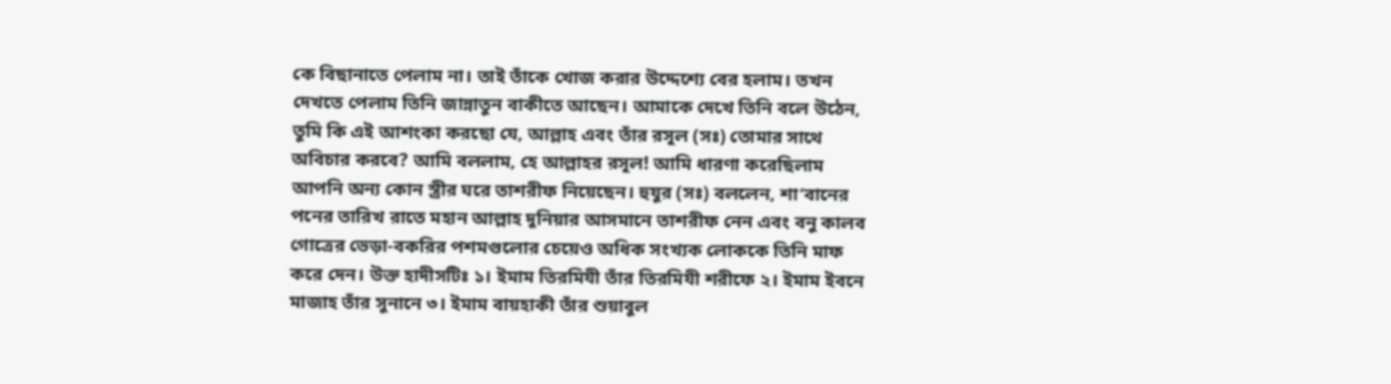কে বিছানাতে পেলাম না। তাই তাঁকে খোজ করার উদ্দেশ্যে বের হলাম। তখন দেখতে পেলাম তিনি জান্নাতুন বাকীতে আছেন। আমাকে দেখে তিনি বলে উঠেন, তুমি কি এই আশংকা করছো যে, আল্লাহ এবং তাঁর রসূল (সঃ) তোমার সাথে অবিচার করবে? আমি বললাম, হে আল্লাহর রসূল! আমি ধারণা করেছিলাম আপনি অন্য কোন স্ত্রীর ঘরে তাশরীফ নিয়েছেন। হুযুর (সঃ) বললেন, শা’বানের পনের তারিখ রাতে মহান আল্লাহ দুনিয়ার আসমানে তাশরীফ নেন এবং বনু কালব গোত্রের ভেড়া-বকরির পশমগুলোর চেয়েও অধিক সংখ্যক লোককে তিনি মাফ করে দেন। উক্ত হাদীসটিঃ ১। ইমাম তিরমিযী তাঁর তিরমিযী শরীফে ২। ইমাম ইবনে মাজাহ তাঁর সুনানে ৩। ইমাম বায়হাকী তাঁর শুয়াবুল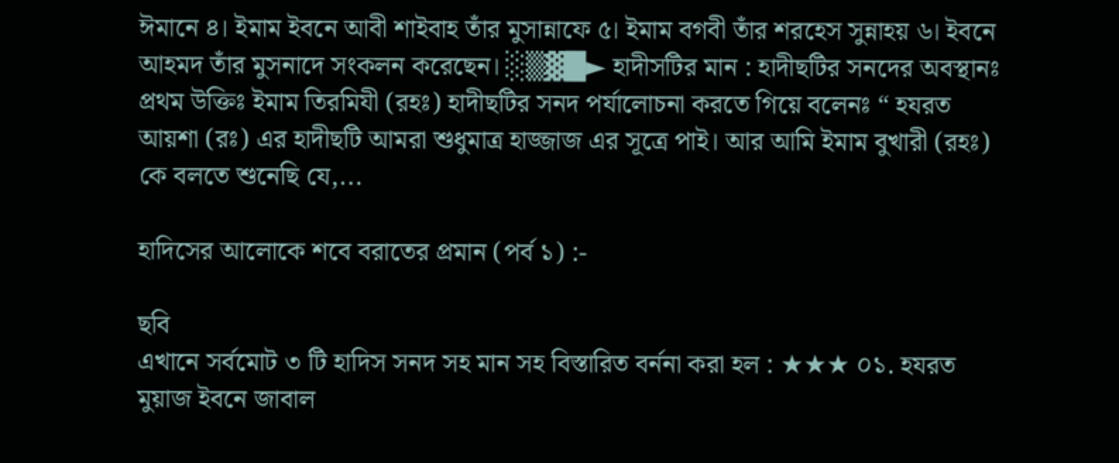ঈমানে ৪। ইমাম ইবনে আবী শাইবাহ তাঁর মুসান্নাফে ৫। ইমাম বগবী তাঁর শরহেস সুন্নাহয় ৬। ইবনে আহমদ তাঁর মুসনাদে সংকলন করেছেন। ░▒▓█► হাদীসটির মান : হাদীছটির সনদের অবস্থানঃ প্রথম উক্তিঃ ইমাম তিরমিযী (রহঃ) হাদীছটির সনদ পর্যালোচনা করতে গিয়ে বলেনঃ “ হযরত আয়শা (রঃ) এর হাদীছটি আমরা শুধুমাত্র হাজ্জাজ এর সূত্রে পাই। আর আমি ইমাম বুখারী (রহঃ) কে বলতে শুনেছি যে,...

হাদিসের আলোকে শবে বরাতের প্রমান (পর্ব ১) :-

ছবি
এখানে সর্বমোট ৩ টি হাদিস সনদ সহ মান সহ বিস্তারিত বর্ননা করা হল : ★★★ ০১. হযরত মুয়াজ ইবনে জাবাল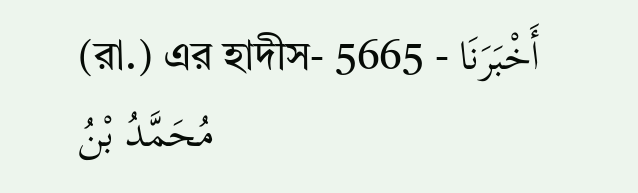(রা.) এর হাদীস- 5665 - أَخْبَرَنَا مُحَمَّدُ بْنُ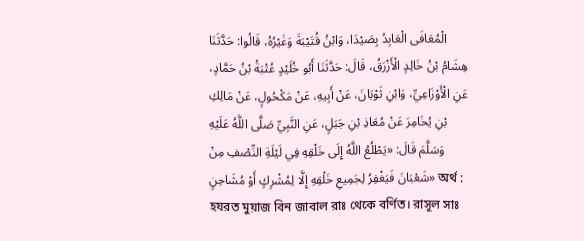الْمُعَافَى الْعَابِدُ بِصَيْدَا، وَابْنُ قُتَيْبَةَ وَغَيْرُهُ، قَالُوا: حَدَّثَنَا هِشَامُ بْنُ خَالِدٍ الْأَزْرَقُ، قَالَ: حَدَّثَنَا أَبُو خُلَيْدٍ عُتْبَةُ بْنُ حَمَّادٍ، عَنِ الْأَوْزَاعِيِّ، وَابْنِ ثَوْبَانَ، عَنْ أَبِيهِ، عَنْ مَكْحُولٍ، عَنْ مَالِكِ بْنِ يُخَامِرَ عَنْ مُعَاذِ بْنِ جَبَلٍ، عَنِ النَّبِيِّ صَلَّى اللَّهُ عَلَيْهِ وَسَلَّمَ قَالَ: «يَطْلُعُ اللَّهُ إِلَى خَلْقِهِ فِي لَيْلَةِ النِّصْفِ مِنْ شَعْبَانَ فَيَغْفِرُ لِجَمِيعِ خَلْقِهِ إِلَّا لِمُشْرِكٍ أَوْ مُشَاحِنٍ» অর্থ : হযরত মুয়াজ বিন জাবাল রাঃ থেকে বর্ণিত। রাসূল সাঃ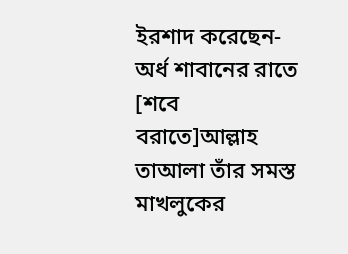ইরশাদ করেছেন-অর্ধ শাবানের রাতে [শবে বরাতে]আল্লাহ তাআলা তাঁর সমস্ত মাখলুকের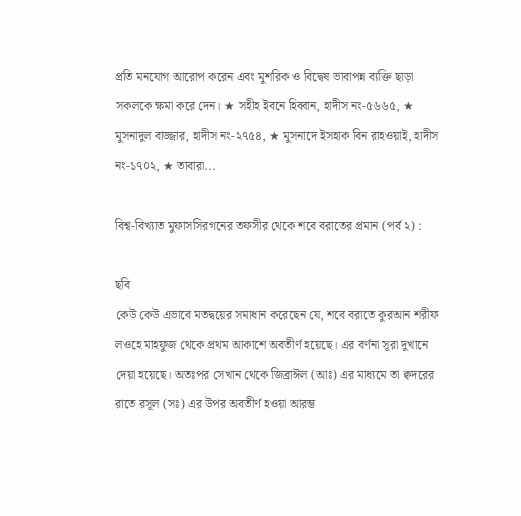প্রতি মনযোগ আরোপ করেন এবং মুশরিক ও বিদ্বেষ ভাবাপন্ন ব্যক্তি ছাড়া সকলকে ক্ষমা করে দেন। ★ সহীহ ইবনে হিব্বান, হাদীস নং-৫৬৬৫, ★ মুসনাদুল বাজ্জার, হাদীস নং-২৭৫৪, ★ মুসনাদে ইসহাক বিন রাহওয়াই, হাদীস নং-১৭০২, ★ তাবারা...

বিশ্ব-বিখ্যাত মুফাসসিরগনের তফসীর থেকে শবে বরাতের প্রমান (পর্ব ২) :

ছবি
কেউ কেউ এভাবে মতদ্বয়ের সমাধান করেছেন যে, শবে বরাতে কুরআন শরীফ লওহে মাহফুজ থেকে প্রথম আকাশে অবতীর্ণ হয়েছে। এর বর্ণনা সূরা দুখানে দেয়া হয়েছে। অতঃপর সেখান থেকে জিব্রাঈল (আঃ) এর মাধ্যমে তা ক্বদরের রাতে রসূল (সঃ) এর উপর অবতীর্ণ হওয়া আরম্ভ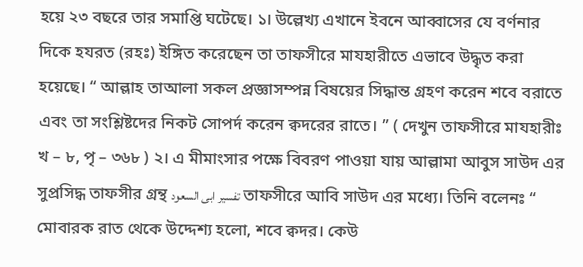হয়ে ২৩ বছরে তার সমাপ্তি ঘটেছে। ১। উল্লেখ্য এখানে ইবনে আব্বাসের যে বর্ণনার দিকে হযরত (রহঃ) ইঙ্গিত করেছেন তা তাফসীরে মাযহারীতে এভাবে উদ্ধৃত করা হয়েছে। “ আল্লাহ তাআলা সকল প্রজ্ঞাসম্পন্ন বিষয়ের সিদ্ধান্ত গ্রহণ করেন শবে বরাতে এবং তা সংশ্লিষ্টদের নিকট সোপর্দ করেন ক্বদরের রাতে। ” ( দেখুন তাফসীরে মাযহারীঃ খ – ৮, পৃ – ৩৬৮ ) ২। এ মীমাংসার পক্ষে বিবরণ পাওয়া যায় আল্লামা আবুস সাউদ এর সুপ্রসিদ্ধ তাফসীর গ্রন্থ تفسير ابى السعود তাফসীরে আবি সাউদ এর মধ্যে। তিনি বলেনঃ “ মোবারক রাত থেকে উদ্দেশ্য হলো, শবে ক্বদর। কেউ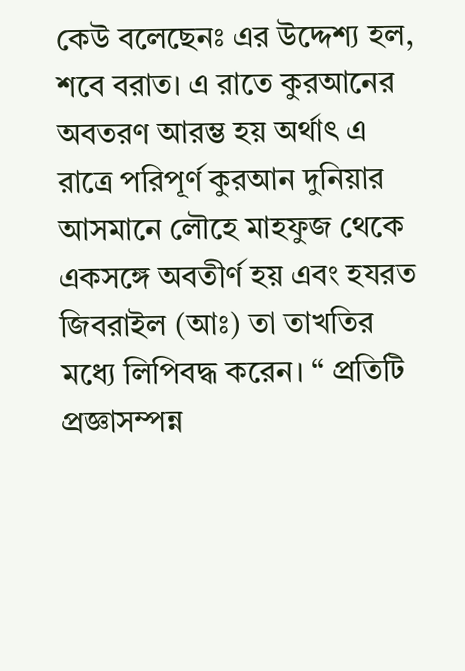কেউ বলেছেনঃ এর উদ্দেশ্য হল, শবে বরাত। এ রাতে কুরআনের অবতরণ আরম্ভ হয় অর্থাৎ এ রাত্রে পরিপূর্ণ কুরআন দুনিয়ার আসমানে লৌহে মাহফুজ থেকে একসঙ্গে অবতীর্ণ হয় এবং হযরত জিবরাইল (আঃ) তা তাখতির মধ্যে লিপিবদ্ধ করেন। “ প্রতিটি প্রজ্ঞাসম্পন্ন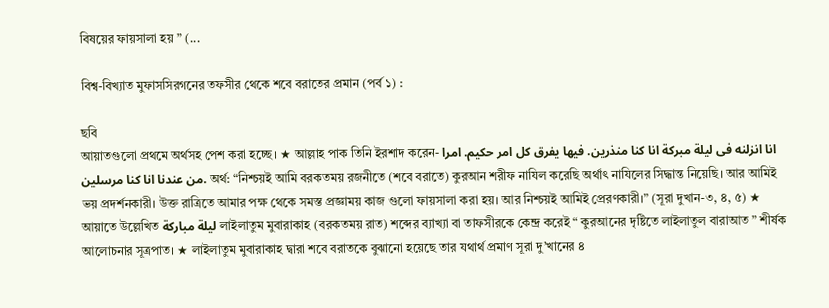বিষয়ের ফায়সালা হয় ” (...

বিশ্ব-বিখ্যাত মুফাসসিরগনের তফসীর থেকে শবে বরাতের প্রমান (পর্ব ১) :

ছবি
আয়াতগুলো প্রথমে অর্থসহ পেশ করা হচ্ছে। ★ আল্লাহ পাক তিনি ইরশাদ করেন- انا انزلنه فى ليلة مبركة انا كنا منذرين. فيها يفرق كل امر حكيم. امرا من عندنا انا كنا مرسلين. অর্থ: “নিশ্চয়ই আমি বরকতময় রজনীতে (শবে বরাতে) কুরআন শরীফ নাযিল করেছি অর্থাৎ নাযিলের সিদ্ধান্ত নিয়েছি। আর আমিই ভয় প্রদর্শনকারী। উক্ত রাত্রিতে আমার পক্ষ থেকে সমস্ত প্রজ্ঞাময় কাজ গুলো ফায়সালা করা হয়। আর নিশ্চয়ই আমিই প্রেরণকারী।” (সূরা দুখান-৩, ৪, ৫) ★ আয়াতে উল্লেখিত ليلة مباركة লাইলাতুম মুবারাকাহ (বরকতময় রাত) শব্দের ব্যাখ্যা বা তাফসীরকে কেন্দ্র করেই “ কুরআনের দৃষ্টিতে লাইলাতুল বারাআত ” শীর্ষক আলোচনার সূত্রপাত। ★ লাইলাতুম মুবারাকাহ দ্বারা শবে বরাতকে বুঝানো হয়েছে তার যথার্থ প্রমাণ সূরা দু’খানের ৪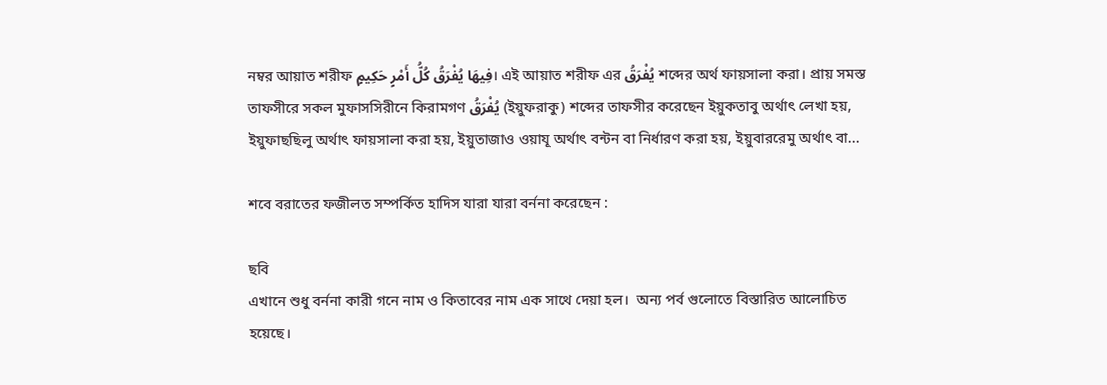নম্বর আয়াত শরীফ فِيهَا يُفْرَقُ كُلُّ أَمْرٍ حَكِيمٍ। এই আয়াত শরীফ এর يُفْرَقُ শব্দের অর্থ ফায়সালা করা। প্রায় সমস্ত তাফসীরে সকল মুফাসসিরীনে কিরামগণ يُفْرَقُ (ইয়ুফরাকু) শব্দের তাফসীর করেছেন ইয়ুকতাবু অর্থাৎ লেখা হয়, ইয়ুফাছছিলু অর্থাৎ ফায়সালা করা হয়, ইয়ুতাজাও ওয়াযূ অর্থাৎ বন্টন বা নির্ধারণ করা হয়, ইয়ুবাররেমু অর্থাৎ বা...

শবে বরাতের ফজীলত সম্পর্কিত হাদিস যারা যারা বর্ননা করেছেন :

ছবি
এখানে শুধু বর্ননা কারী গনে নাম ও কিতাবের নাম এক সাথে দেয়া হল।  অন্য পর্ব গুলোতে বিস্তারিত আলোচিত হয়েছে।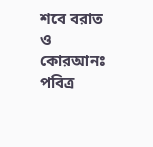শবে বরাত ও কোরআনঃ পবিত্র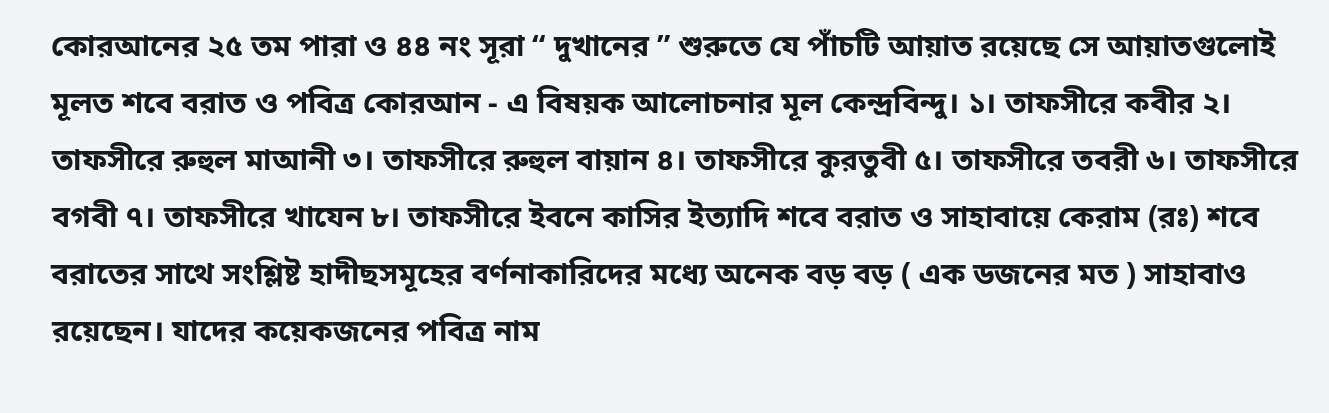কোরআনের ২৫ তম পারা ও ৪৪ নং সূরা “ দুখানের ” শুরুতে যে পাঁচটি আয়াত রয়েছে সে আয়াতগুলোই মূলত শবে বরাত ও পবিত্র কোরআন - এ বিষয়ক আলোচনার মূল কেন্দ্রবিন্দু। ১। তাফসীরে কবীর ২। তাফসীরে রুহুল মাআনী ৩। তাফসীরে রুহুল বায়ান ৪। তাফসীরে কুরতুবী ৫। তাফসীরে তবরী ৬। তাফসীরে বগবী ৭। তাফসীরে খাযেন ৮। তাফসীরে ইবনে কাসির ইত্যাদি শবে বরাত ও সাহাবায়ে কেরাম (রঃ) শবে বরাতের সাথে সংশ্লিষ্ট হাদীছসমূহের বর্ণনাকারিদের মধ্যে অনেক বড় বড় ( এক ডজনের মত ) সাহাবাও রয়েছেন। যাদের কয়েকজনের পবিত্র নাম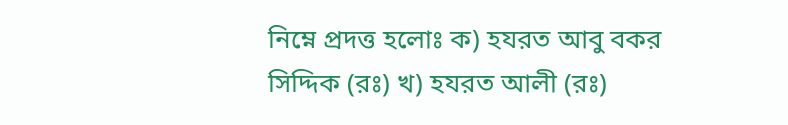নিম্নে প্রদত্ত হলোঃ ক) হযরত আবু বকর সিদ্দিক (রঃ) খ) হযরত আলী (রঃ)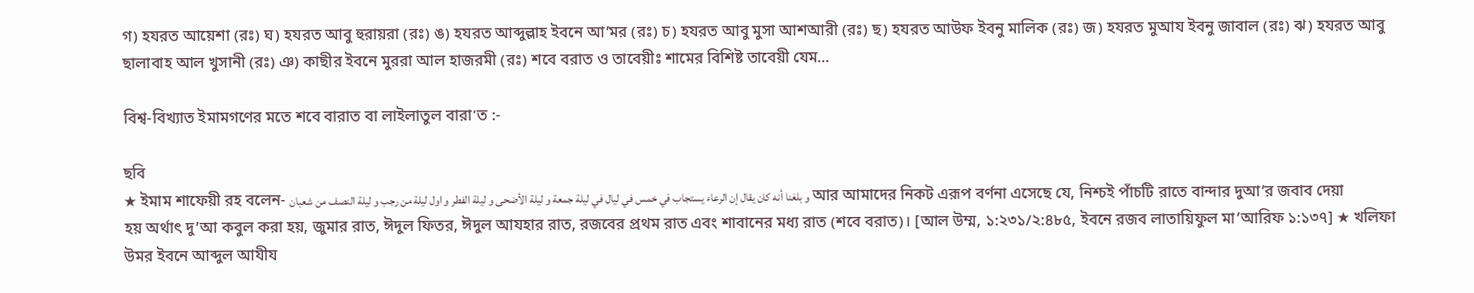গ) হযরত আয়েশা (রঃ) ঘ) হযরত আবু হুরায়রা (রঃ) ঙ) হযরত আব্দুল্লাহ ইবনে আ’মর (রঃ) চ) হযরত আবু মুসা আশআরী (রঃ) ছ) হযরত আউফ ইবনু মালিক (রঃ) জ) হযরত মুআয ইবনু জাবাল (রঃ) ঝ) হযরত আবু ছালাবাহ আল খুসানী (রঃ) ঞ) কাছীর ইবনে মুররা আল হাজরমী (রঃ) শবে বরাত ও তাবেয়ীঃ শামের বিশিষ্ট তাবেয়ী যেম...

বিশ্ব-বিখ্যাত ইমামগণের মতে শবে বারাত বা লাইলাতুল বারা'ত :-

ছবি
★ ইমাম শাফেয়ী রহ বলেন- و بلغنا أنه كان يقال إن الرعاء يستجاب في خمس في ليال في ليلة جمعة و ليلة الأضحى و ليلة الفطر و اول ليلة من رجب و ليلة النصف من شعبان আর আমাদের নিকট এরূপ বর্ণনা এসেছে যে, নিশ্চই পাঁচটি রাতে বান্দার দুআ’র জবাব দেয়া হয় অর্থাৎ দু’আ কবুল করা হয়, জুমার রাত, ঈদুল ফিতর, ঈদুল আযহার রাত, রজবের প্রথম রাত এবং শাবানের মধ্য রাত (শবে বরাত)। [আল উম্ম, ১:২৩১/২:৪৮৫, ইবনে রজব লাতায়িফুল মা’আরিফ ১:১৩৭] ★ খলিফা উমর ইবনে আব্দুল আযীয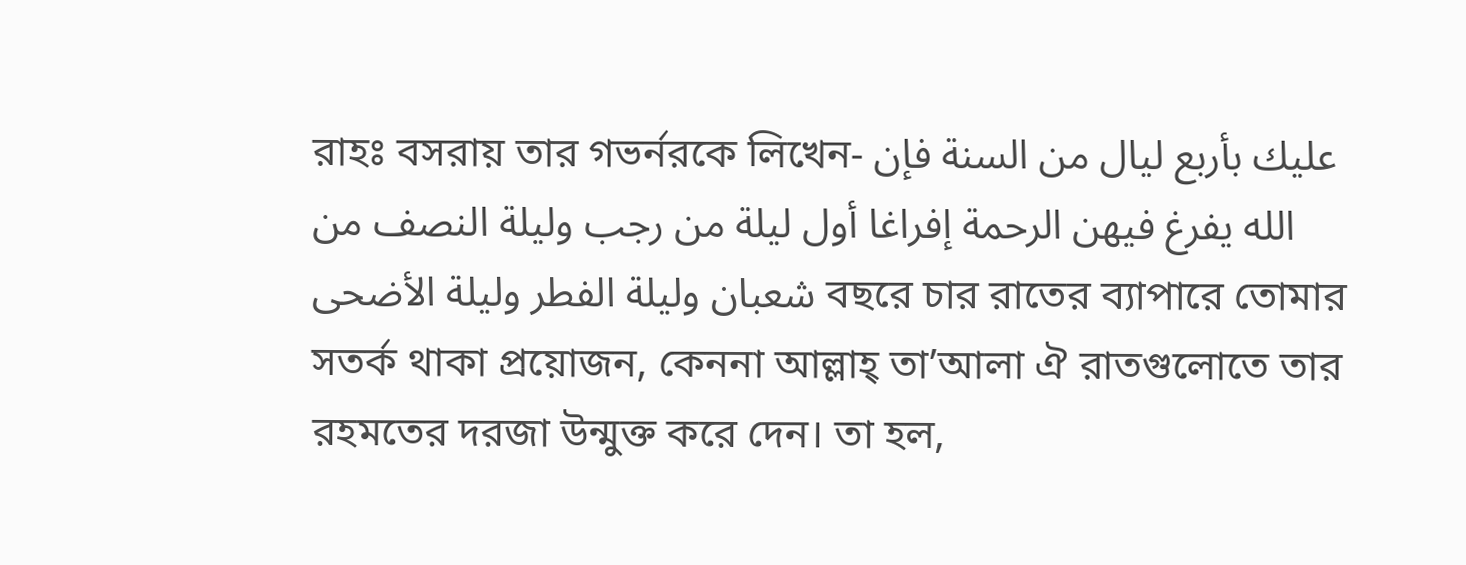রাহঃ বসরায় তার গভর্নরকে লিখেন- عليك بأربع ليال من السنة فإن الله يفرغ فيهن الرحمة إفراغا أول ليلة من رجب وليلة النصف من شعبان وليلة الفطر وليلة الأضحى বছরে চার রাতের ব্যাপারে তোমার সতর্ক থাকা প্রয়োজন, কেননা আল্লাহ্‌ তা’আলা ঐ রাতগুলোতে তার রহমতের দরজা উন্মুক্ত করে দেন। তা হল,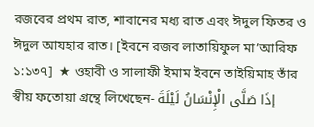রজবের প্রথম রাত, শাবানের মধ্য রাত এবং ঈদুল ফিতর ও ঈদুল আযহার রাত। [ইবনে রজব লাতায়িফুল মা’আরিফ ১:১৩৭]  ★ ওহাবী ও সালাফী ইমাম ইবনে তাইয়িমাহ তাঁর স্বীয় ফতোয়া গ্রন্থে লিখেছেন- إذَا صَلَّى الْإِنْسَانُ لَيْلَةَ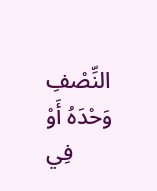النِّصْفِ وَحْدَهُ أَوْ فِي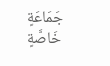جَمَاعَةٍ خَاصَّةٍ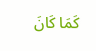كَمَا كَانَ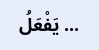يَفْعَلُ ...